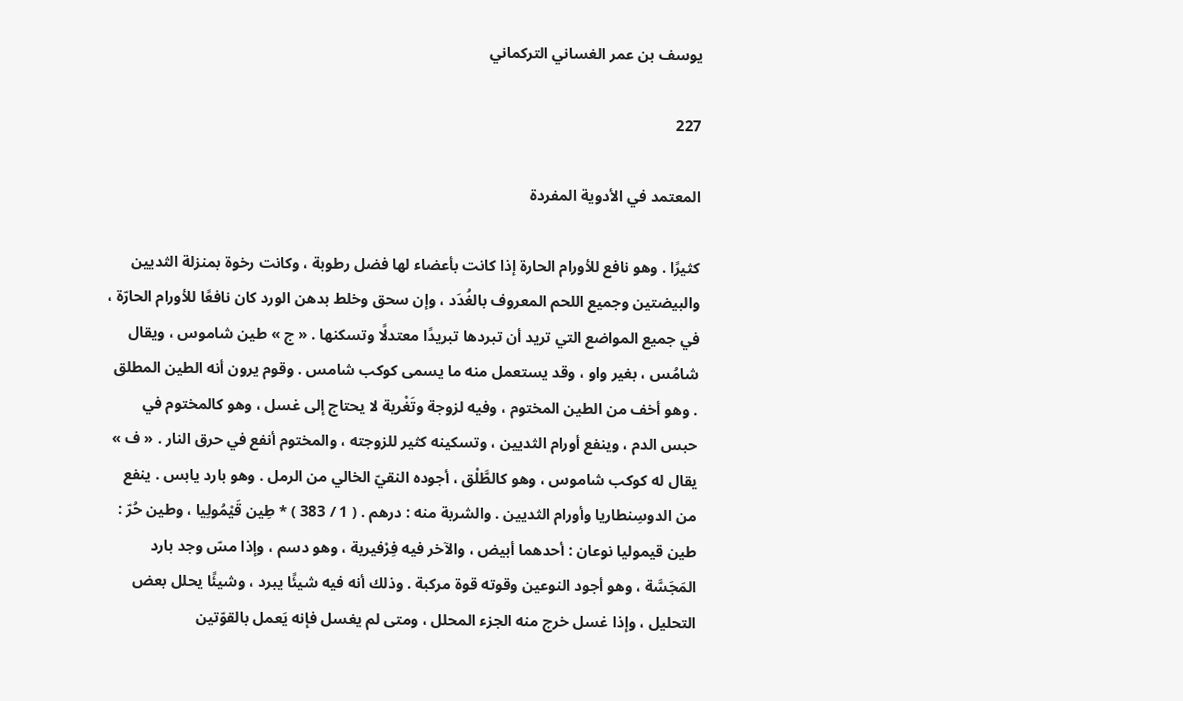يوسف بن عمر الغساني التركماني

227

المعتمد في الأدوية المفردة

كثيرًا . وهو نافع للأورام الحارة إذا كانت بأعضاء لها فضل رطوبة ، وكانت رخوة بمنزلة الثديين والبيضتين وجميع اللحم المعروف بالغُدَد ، وإن سحق وخلط بدهن الورد كان نافعًا للأورام الحارّة ، في جميع المواضع التي تريد أن تبردها تبريدًا معتدلًا وتسكنها . « ج » طين شاموس ، ويقال شامُس ، بغير واو ، وقد يستعمل منه ما يسمى كوكب شامس . وقوم يرون أنه الطين المطلق . وهو أخف من الطين المختوم ، وفيه لزوجة وتَغْرية لا يحتاج إلى غسل ، وهو كالمختوم في حبس الدم ، وينفع أورام الثديين ، وتسكينه كثير للزوجته ، والمختوم أنفع في حرق النار . « ف » يقال له كوكب شاموس ، وهو كالطَّلْق ، أجوده النقيّ الخالي من الرمل . وهو بارد يابس . ينفع من الدوسِنطاريا وأورام الثديين . والشربة منه : درهم . ( 1 / 383 ) * طِين قَيْمُولِيا ، وطين حُرّ : طين قيموليا نوعان : أحدهما أبيض ، والآخر فيه فِرْفيرية ، وهو دسم ، وإذا مسّ وجد بارد المَجَسَّة ، وهو أجود النوعين وقوته قوة مركبة . وذلك أنه فيه شيئًا يبرد ، وشيئًا يحلل بعض التحليل ، وإذا غسل خرج منه الجزء المحلل ، ومتى لم يغسل فإنه يَعمل بالقوّتين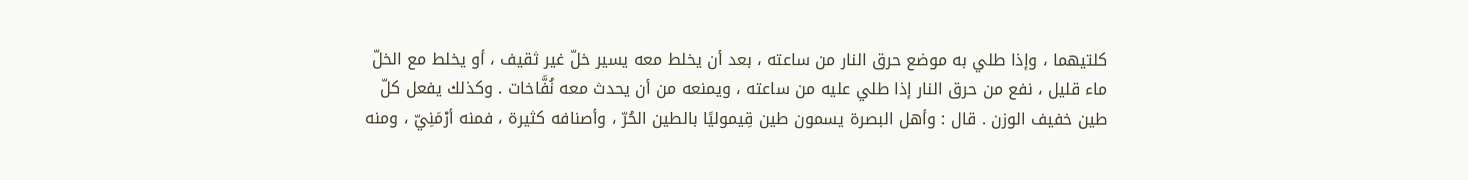كلتيهما ، وإذا طلي به موضع حرق النار من ساعته ، بعد أن يخلط معه يسير خلّ غير ثقيف ، أو يخلط مع الخلّ ماء قليل ، نفع من حرق النار إذا طلي عليه من ساعته ، ويمنعه من أن يحدث معه نُفَّاخات . وكذلك يفعل كلّ طين خفيف الوزن . قال : وأهل البصرة يسمون طين قِيموليًا بالطين الحُرّ ، وأصنافه كثيرة ، فمنه أرْمَنِيّ ، ومنه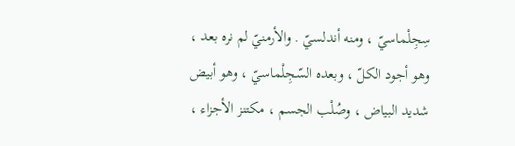سِجِلْماسيّ ، ومنه أندلسيّ . والأرمنيّ لم نره بعد ، وهو أجود الكلّ ، وبعده السّجِلْماسيّ ، وهو أبيض شديد البياض ، وصُلْب الجسم ، مكتنز الأجزاء ،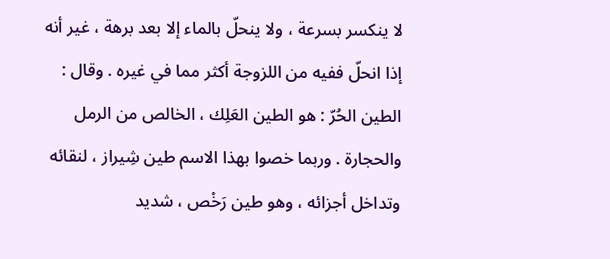لا ينكسر بسرعة ، ولا ينحلّ بالماء إلا بعد برهة ، غير أنه إذا انحلّ ففيه من اللزوجة أكثر مما في غيره . وقال : الطين الحُرّ : هو الطين العَلِك ، الخالص من الرمل والحجارة . وربما خصوا بهذا الاسم طين شِيراز ، لنقائه وتداخل أجزائه ، وهو طين رَخْص ، شديد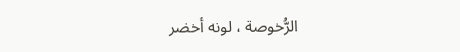الرُّخوصة ، لونه أخضر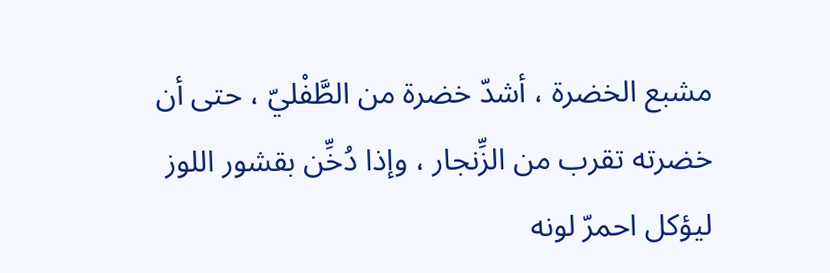مشبع الخضرة ، أشدّ خضرة من الطَّفْليّ ، حتى أن خضرته تقرب من الزِّنجار ، وإذا دُخِّن بقشور اللوز ليؤكل احمرّ لونه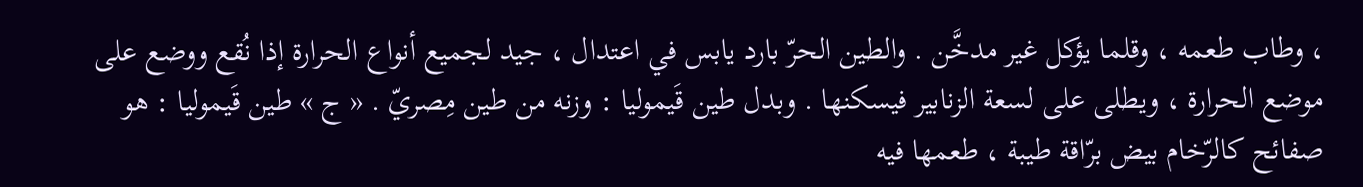، وطاب طعمه ، وقلما يؤكل غير مدخَّن . والطين الحرّ بارد يابس في اعتدال ، جيد لجميع أنواع الحرارة إذا نُقع ووضع على موضع الحرارة ، ويطلى على لسعة الزنابير فيسكنها . وبدل طين قَيموليا : وزنه من طين مِصريّ . « ج » طين قَيموليا : هو صفائح كالرّخام بيض برّاقة طيبة ، طعمها فيه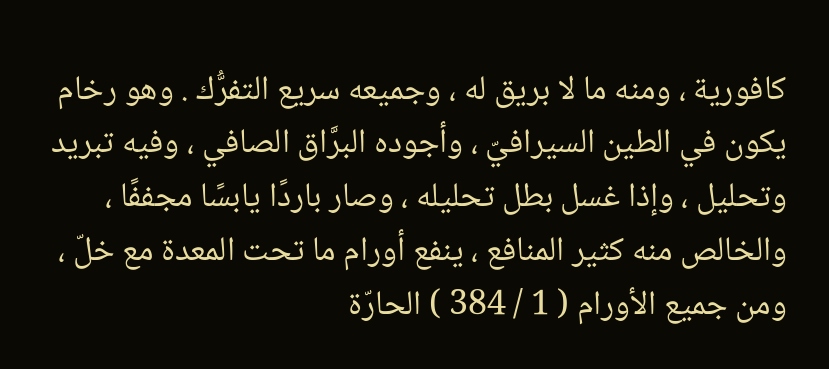كافورية ، ومنه ما لا بريق له ، وجميعه سريع التفرُّك . وهو رخام يكون في الطين السيرافيّ ، وأجوده البرَّاق الصافي ، وفيه تبريد وتحليل ، وإذا غسل بطل تحليله ، وصار باردًا يابسًا مجففًا ، والخالص منه كثير المنافع ، ينفع أورام ما تحت المعدة مع خلّ ، ومن جميع الأورام ( 1 / 384 ) الحارّة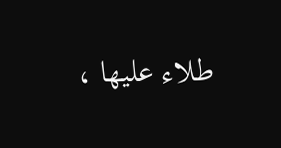طلاء عليها ،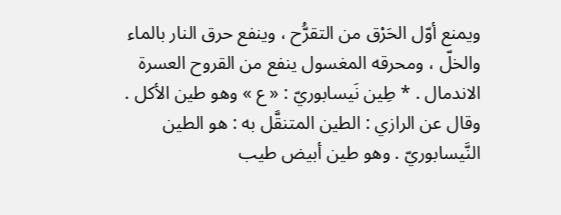ويمنع أوّل الحَرْق من التقرُّح ، وينفع حرق النار بالماء والخلّ ، ومحرقه المغسول ينفع من القروح العسرة الاندمال . * طِين نَيسابوريّ : « ع » وهو طين الأكل . وقال عن الرازي : الطين المتنقَّل به : هو الطين النَّيسابوريّ . وهو طين أبيض طيب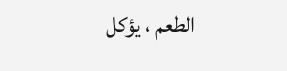الطعم ، يؤكل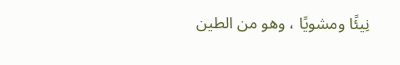نِيئًا ومشويًا ، وهو من الطين